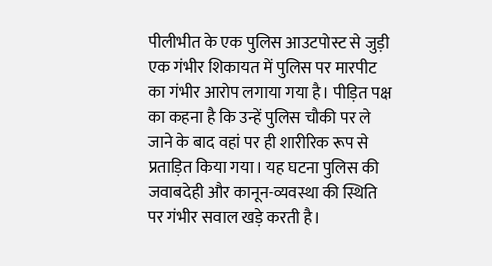पीलीभीत के एक पुलिस आउटपोस्ट से जुड़ी एक गंभीर शिकायत में पुलिस पर मारपीट का गंभीर आरोप लगाया गया है। पीड़ित पक्ष का कहना है कि उन्हें पुलिस चौकी पर ले जाने के बाद वहां पर ही शारीरिक रूप से प्रताड़ित किया गया। यह घटना पुलिस की जवाबदेही और कानून-व्यवस्था की स्थिति पर गंभीर सवाल खड़े करती है।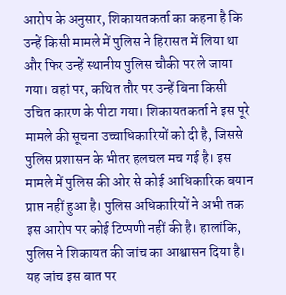आरोप के अनुसार, शिकायतकर्ता का कहना है कि उन्हें किसी मामले में पुलिस ने हिरासत में लिया था और फिर उन्हें स्थानीय पुलिस चौकी पर ले जाया गया। वहां पर, कथित तौर पर उन्हें बिना किसी उचित कारण के पीटा गया। शिकायतकर्ता ने इस पूरे मामले की सूचना उच्चाधिकारियों को दी है, जिससे पुलिस प्रशासन के भीतर हलचल मच गई है। इस मामले में पुलिस की ओर से कोई आधिकारिक बयान प्राप्त नहीं हुआ है। पुलिस अधिकारियों ने अभी तक इस आरोप पर कोई टिप्पणी नहीं की है। हालांकि, पुलिस ने शिकायत की जांच का आश्वासन दिया है। यह जांच इस बात पर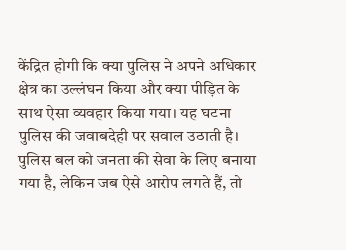केंद्रित होगी कि क्या पुलिस ने अपने अधिकार क्षेत्र का उल्लंघन किया और क्या पीड़ित के साथ ऐसा व्यवहार किया गया। यह घटना पुलिस की जवाबदेही पर सवाल उठाती है। पुलिस बल को जनता की सेवा के लिए बनाया गया है, लेकिन जब ऐसे आरोप लगते हैं, तो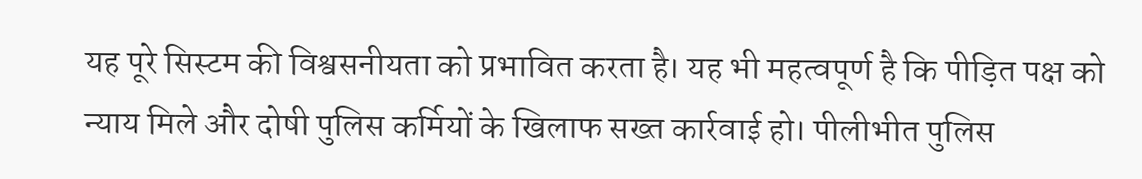यह पूरे सिस्टम की विश्वसनीयता को प्रभावित करता है। यह भी महत्वपूर्ण है कि पीड़ित पक्ष को न्याय मिले और दोषी पुलिस कर्मियों के खिलाफ सख्त कार्रवाई हो। पीलीभीत पुलिस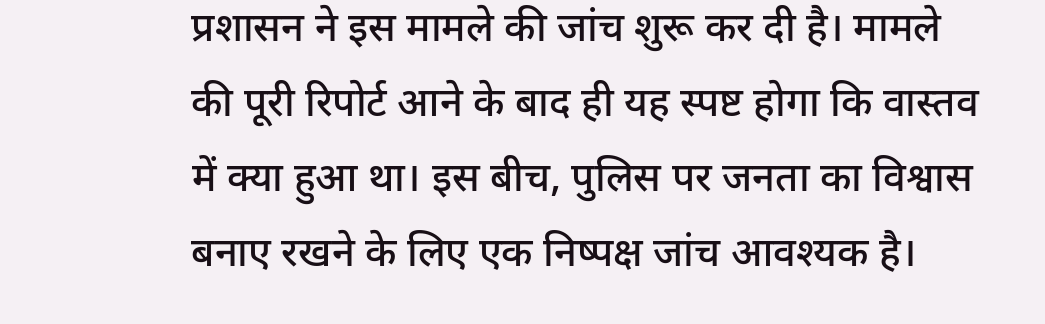प्रशासन ने इस मामले की जांच शुरू कर दी है। मामले की पूरी रिपोर्ट आने के बाद ही यह स्पष्ट होगा कि वास्तव में क्या हुआ था। इस बीच, पुलिस पर जनता का विश्वास बनाए रखने के लिए एक निष्पक्ष जांच आवश्यक है।